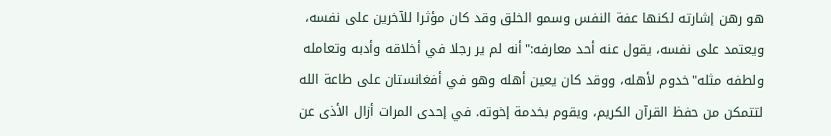هو رهن إشارته لكنها عفة النفس وسمو الخلق وقد كان مؤثرا للآخرين على نفسه، ويعتمد على نفسه، يقول عنه أحد معارفه:"أنه لم ير رجلا في أخلاقه وأدبه وتعامله ولطفه مثله"خدوم لأهله، ووقد كان يعين أهله وهو في أفغانستان على طاعة الله لتتمكن من حفظ القرآن الكريم، ويقوم بخدمة إخوته. في إحدى المرات أزال الأذى عن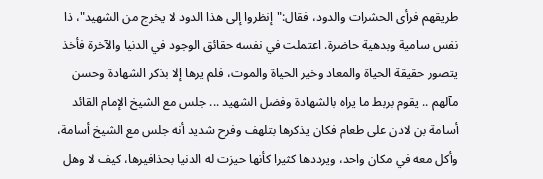طريقهم فرأى الحشرات والدود، فقال:"إنظروا إلى هذا الدود لا يخرج من الشهيد"، ذا نفس سامية وبدهية حاضرة. اعتملت في نفسه حقائق الوجود في الدنيا والآخرة فأخذ يتصور حقيقة الحياة والمعاد وخير الحياة والموت، فلم يرها إلا بذكر الشهادة وحسن مآلهم .. يقوم بربط ما يراه بالشهادة وفضل الشهيد ... جلس مع الشيخ الإمام القائد أسامة بن لادن على طعام فكان يذكرها بتلهف وفرح شديد أنه جلس مع الشيخ أسامة، وأكل معه في مكان واحد، ويرددها كثيرا كأنها حيزت له الدنيا بحذافيرها، كيف لا وهل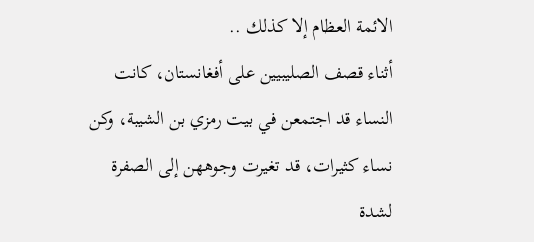الائمة العظام إلا كذلك ..
أثناء قصف الصليبيين على أفغانستان، كانت النساء قد اجتمعن في بيت رمزي بن الشيبة، وكن نساء كثيرات، قد تغيرت وجوههن إلى الصفرة لشدة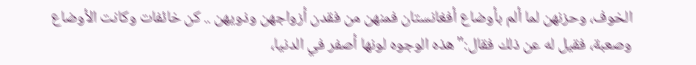الخوف، وحزنهن لما ألم بأوضاع أفغانستان فمنهن من فقدن أزواجهن وذويهن .. كن خائفات وكانت الأوضاع وصعبة، فقيل له عن ذلك فقال:"هذه الوجوه لونها أصفر في الدنيا،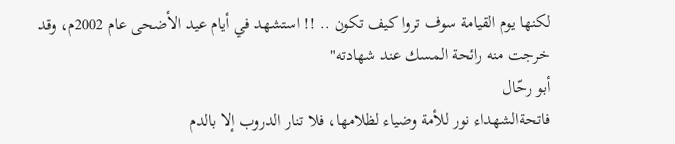لكنها يوم القيامة سوف تروا كيف تكون .. !! استشهد في أيام عيد الأضحى عام 2002م، وقد خرجت منه رائحة المسك عند شهادته"
أبو رحّال
فاتحةالشهداء نور للأمة وضياء لظلامها، فلا تنار الدروب إلا بالدم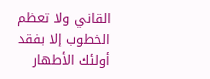القاني ولا تعظم الخطوب إلا بفقد أولئك الأطهار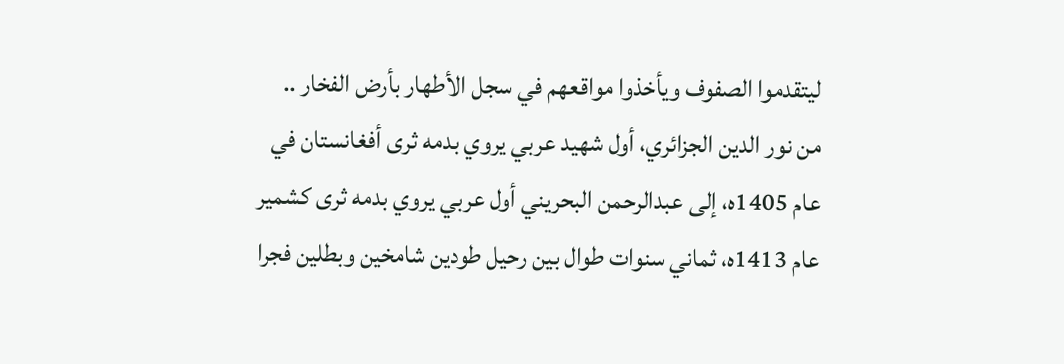ليتقدموا الصفوف ويأخذوا مواقعهم في سجل الأطهار بأرض الفخار .. من نور الدين الجزائري، أول شهيد عربي يروي بدمه ثرى أفغانستان في عام 1405ه، إلى عبدالرحمن البحريني أول عربي يروي بدمه ثرى كشمير عام 1413ه، ثماني سنوات طوال بين رحيل طودين شامخين وبطلين فجرا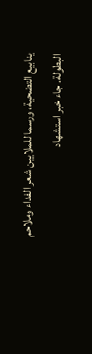ينابيع التضحية، ورسما للملايين شعر الفداء وملاحم البطولة. جاء خبر استشهاد